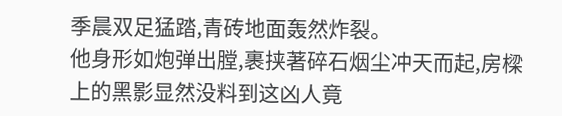季晨双足猛踏,青砖地面轰然炸裂。
他身形如炮弹出膛,裹挟著碎石烟尘冲天而起,房樑上的黑影显然没料到这凶人竟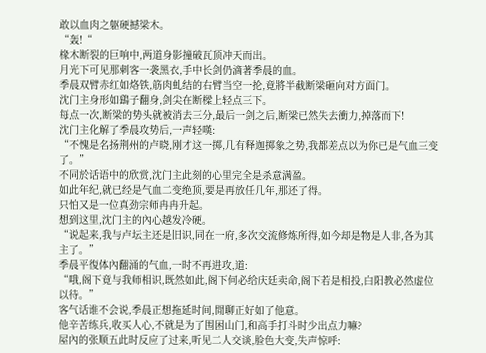敢以血肉之躯硬撼梁木。
“轰!“
椽木断裂的巨响中,两道身影撞破瓦顶冲天而出。
月光下可见那刺客一袭黑衣,手中长剑仍滴著季晨的血。
季晨双臂赤红如烙铁,筋肉虬结的右臂当空一抡,竟將半截断梁砸向对方面门。
沈门主身形如鷂子翻身,剑尖在断樑上轻点三下。
每点一次,断梁的势头就被消去三分,最后一剑之后,断梁已然失去衝力,掉落而下!
沈门主化解了季晨攻势后,一声轻嘆:
“不愧是名扬荆州的卢晓,刚才这一掷,几有释迦掷象之势,我都差点以为你已是气血三变了。”
不同於话语中的欣赏,沈门主此刻的心里完全是杀意满盈。
如此年纪,就已经是气血二变绝顶,要是再放任几年,那还了得。
只怕又是一位真劲宗师冉冉升起。
想到这里,沈门主的內心越发冷硬。
“说起来,我与卢坛主还是旧识,同在一府,多次交流修炼所得,如今却是物是人非,各为其主了。”
季晨平復体內翻涌的气血,一时不再进攻,道:
“哦,阁下竟与我师相识,既然如此,阁下何必给庆廷卖命,阁下若是相投,白阳教必然虚位以待。”
客气话谁不会说,季晨正想拖延时间,閒聊正好如了他意。
他辛苦练兵,收买人心,不就是为了围困山门,和高手打斗时少出点力嘛?
屋內的张顺五此时反应了过来,听见二人交谈,脸色大变,失声惊呼: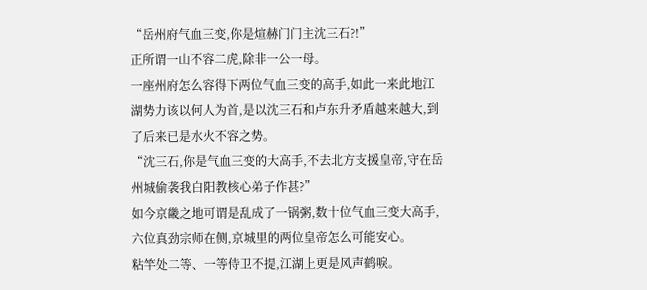“岳州府气血三变,你是煊赫门门主沈三石?!”
正所谓一山不容二虎,除非一公一母。
一座州府怎么容得下两位气血三变的高手,如此一来此地江湖势力该以何人为首,是以沈三石和卢东升矛盾越来越大,到了后来已是水火不容之势。
“沈三石,你是气血三变的大高手,不去北方支援皇帝,守在岳州城偷袭我白阳教核心弟子作甚?”
如今京畿之地可谓是乱成了一锅粥,数十位气血三变大高手,六位真劲宗师在侧,京城里的两位皇帝怎么可能安心。
粘竿处二等、一等侍卫不提,江湖上更是风声鹤唳。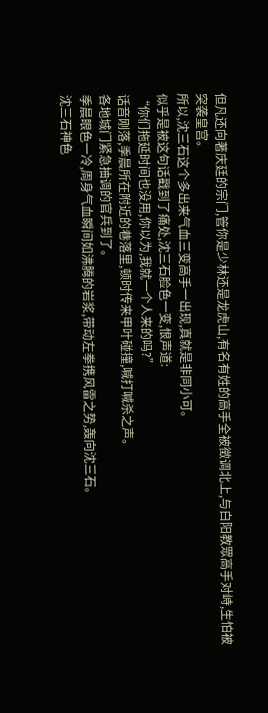但凡还向著庆廷的宗门,管你是少林还是龙虎山,有名有姓的高手全被徵调北上,与白阳教眾高手对峙,生怕被突袭皇宫。
所以,沈三石这个多出来气血三变高手一出现,真就是非同小可。
似乎是被这句话戳到了痛处,沈三石脸色一变,恨声道:
“你们拖延时间也没用,你以为,我就一个人来的吗?”
话音刚落,季晨所在附近的巷落里,顿时传来甲叶碰撞,喊打喊杀之声。
各地城门紧急抽调的官兵到了。
季晨眼色一冷,周身气血瞬间如沸腾的岩浆,带动左拳携风雷之势,轰向沈三石。
沈三石神色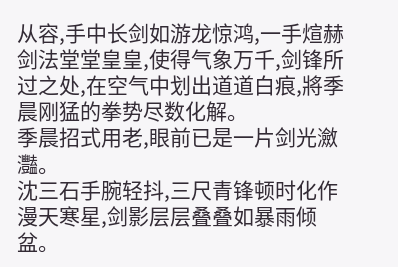从容,手中长剑如游龙惊鸿,一手煊赫剑法堂堂皇皇,使得气象万千,剑锋所过之处,在空气中划出道道白痕,將季晨刚猛的拳势尽数化解。
季晨招式用老,眼前已是一片剑光瀲灩。
沈三石手腕轻抖,三尺青锋顿时化作漫天寒星,剑影层层叠叠如暴雨倾盆。